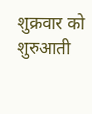शुक्रवार को शुरुआती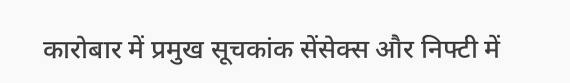कारोबार में प्रमुख सूचकांक सेंसेक्स और निफ्टी में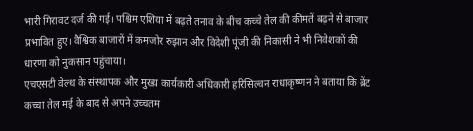भारी गिरावट दर्ज की गई। पश्चिम एशिया में बढ़ते तनाव के बीच कच्चे तेल की कीमतें बढ़ने से बाजार प्रभावित हुए। वैश्विक बाजारों में कमजोर रुझान और विदेशी पूंजी की निकासी ने भी निवेशकों की धारणा को नुकसान पहुंचाया।
एचएसटी वेल्थ के संस्थापक और मुख्य कार्यकारी अधिकारी हरिसिल्वन राधाकृष्णन ने बताया कि ब्रेंट कच्चा तेल मई के बाद से अपने उच्चतम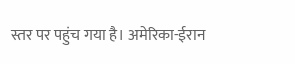स्तर पर पहुंच गया है। अमेरिका-ईरान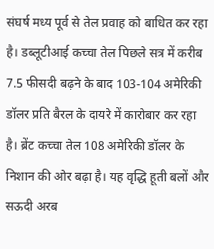संघर्ष मध्य पूर्व से तेल प्रवाह को बाधित कर रहा है। डब्लूटीआई कच्चा तेल पिछले सत्र में करीब 7.5 फीसदी बढ़ने के बाद 103-104 अमेरिकी डॉलर प्रति बैरल के दायरे में कारोबार कर रहा है। ब्रेंट कच्चा तेल 108 अमेरिकी डॉलर के निशान की ओर बढ़ा है। यह वृद्धि हूती बलों और सऊदी अरब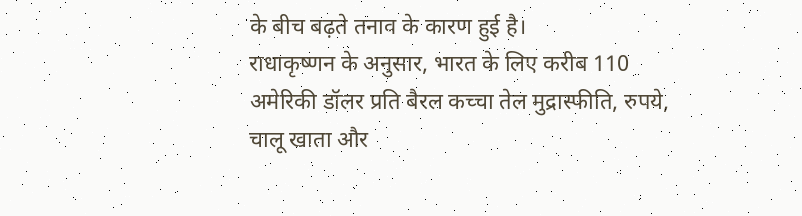के बीच बढ़ते तनाव के कारण हुई है।
राधाकृष्णन के अनुसार, भारत के लिए करीब 110 अमेरिकी डॉलर प्रति बैरल कच्चा तेल मुद्रास्फीति, रुपये, चालू खाता और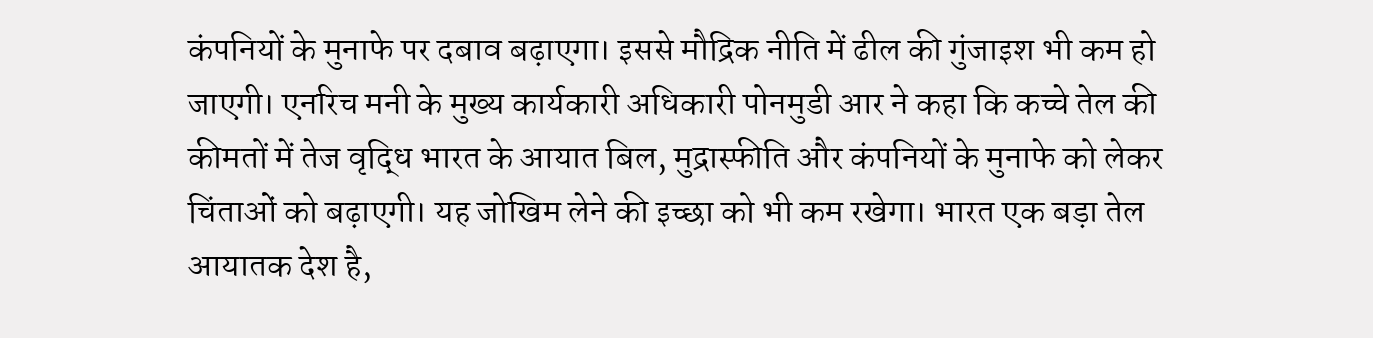कंपनियों के मुनाफे पर दबाव बढ़ाएगा। इससे मौद्रिक नीति में ढील की गुंजाइश भी कम हो जाएगी। एनरिच मनी के मुख्य कार्यकारी अधिकारी पोनमुडी आर ने कहा कि कच्चे तेल की कीमतों में तेज वृद्धि भारत के आयात बिल, मुद्रास्फीति और कंपनियों के मुनाफे को लेकर चिंताओं को बढ़ाएगी। यह जोखिम लेने की इच्छा को भी कम रखेगा। भारत एक बड़ा तेल आयातक देश है,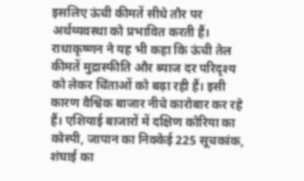इसलिए ऊंची कीमतें सीधे तौर पर अर्थव्यवस्था को प्रभावित करती हैं।
राधाकृष्णन ने यह भी कहा कि ऊंची तेल कीमतें मुद्रास्फीति और ब्याज दर परिदृश्य को लेकर चिंताओं को बढ़ा रही हैं। इसी कारण वैश्विक बाजार नीचे कारोबार कर रहे हैं। एशियाई बाजारों में दक्षिण कोरिया का कोस्पी, जापान का निक्केई 225 सूचकांक, शंघाई का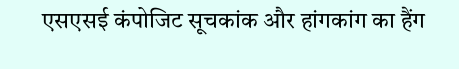एसएसई कंपोजिट सूचकांक और हांगकांग का हैंग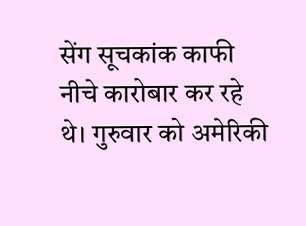सेंग सूचकांक काफी नीचे कारोबार कर रहे थे। गुरुवार को अमेरिकी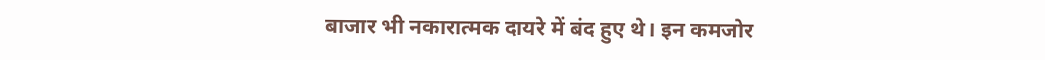बाजार भी नकारात्मक दायरे में बंद हुए थे। इन कमजोर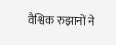वैश्विक रुझानों ने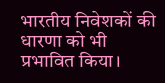भारतीय निवेशकों की धारणा को भी प्रभावित किया।